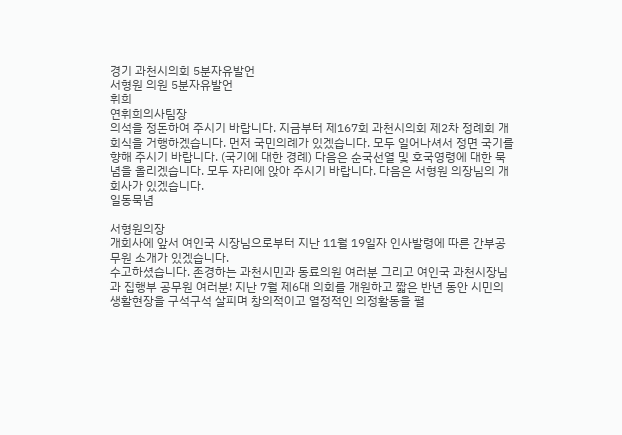경기 과천시의회 5분자유발언
서형원 의원 5분자유발언
휘희
연휘희의사팀장
의석을 정돈하여 주시기 바랍니다. 지금부터 제167회 과천시의회 제2차 정례회 개회식을 거행하겠습니다. 먼저 국민의례가 있겠습니다. 모두 일어나셔서 정면 국기를 향해 주시기 바랍니다. (국기에 대한 경례) 다음은 순국선열 및 호국영령에 대한 묵념을 올리겠습니다. 모두 자리에 앉아 주시기 바랍니다. 다음은 서형원 의장님의 개회사가 있겠습니다.
일동묵념

서형원의장
개회사에 앞서 여인국 시장님으로부터 지난 11월 19일자 인사발령에 따른 간부공무원 소개가 있겠습니다.
수고하셨습니다. 존경하는 과천시민과 동료의원 여러분 그리고 여인국 과천시장님과 집행부 공무원 여러분! 지난 7월 제6대 의회를 개원하고 짧은 반년 동안 시민의 생활현장을 구석구석 살피며 창의적이고 열정적인 의정활동을 펼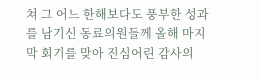쳐 그 어느 한해보다도 풍부한 성과를 남기신 동료의원들께 올해 마지막 회기를 맞아 진심어린 감사의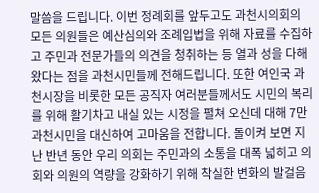말씀을 드립니다. 이번 정례회를 앞두고도 과천시의회의 모든 의원들은 예산심의와 조례입법을 위해 자료를 수집하고 주민과 전문가들의 의견을 청취하는 등 열과 성을 다해 왔다는 점을 과천시민들께 전해드립니다. 또한 여인국 과천시장을 비롯한 모든 공직자 여러분들께서도 시민의 복리를 위해 활기차고 내실 있는 시정을 펼쳐 오신데 대해 7만 과천시민을 대신하여 고마움을 전합니다. 돌이켜 보면 지난 반년 동안 우리 의회는 주민과의 소통을 대폭 넓히고 의회와 의원의 역량을 강화하기 위해 착실한 변화의 발걸음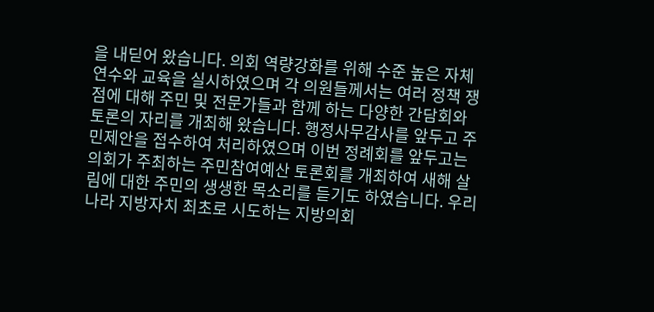을 내딛어 왔습니다. 의회 역량강화를 위해 수준 높은 자체연수와 교육을 실시하였으며 각 의원들께서는 여러 정책 쟁점에 대해 주민 및 전문가들과 함께 하는 다양한 간담회와 토론의 자리를 개최해 왔습니다. 행정사무감사를 앞두고 주민제안을 접수하여 처리하였으며 이번 정례회를 앞두고는 의회가 주최하는 주민참여예산 토론회를 개최하여 새해 살림에 대한 주민의 생생한 목소리를 듣기도 하였습니다. 우리나라 지방자치 최초로 시도하는 지방의회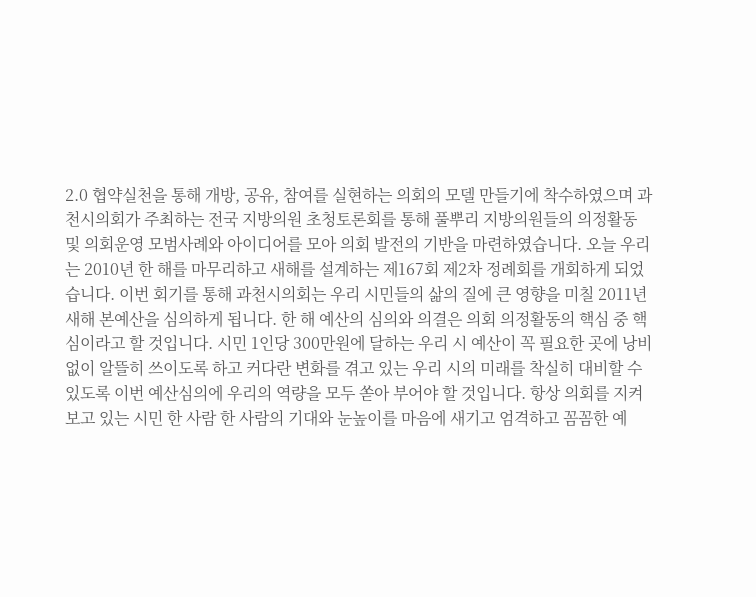2.0 협약실천을 통해 개방, 공유, 참여를 실현하는 의회의 모델 만들기에 착수하였으며 과천시의회가 주최하는 전국 지방의원 초청토론회를 통해 풀뿌리 지방의원들의 의정활동 및 의회운영 모범사례와 아이디어를 모아 의회 발전의 기반을 마련하였습니다. 오늘 우리는 2010년 한 해를 마무리하고 새해를 설계하는 제167회 제2차 정례회를 개회하게 되었습니다. 이번 회기를 통해 과천시의회는 우리 시민들의 삶의 질에 큰 영향을 미칠 2011년 새해 본예산을 심의하게 됩니다. 한 해 예산의 심의와 의결은 의회 의정활동의 핵심 중 핵심이라고 할 것입니다. 시민 1인당 300만원에 달하는 우리 시 예산이 꼭 필요한 곳에 낭비 없이 알뜰히 쓰이도록 하고 커다란 변화를 겪고 있는 우리 시의 미래를 착실히 대비할 수 있도록 이번 예산심의에 우리의 역량을 모두 쏟아 부어야 할 것입니다. 항상 의회를 지켜보고 있는 시민 한 사람 한 사람의 기대와 눈높이를 마음에 새기고 엄격하고 꼼꼼한 예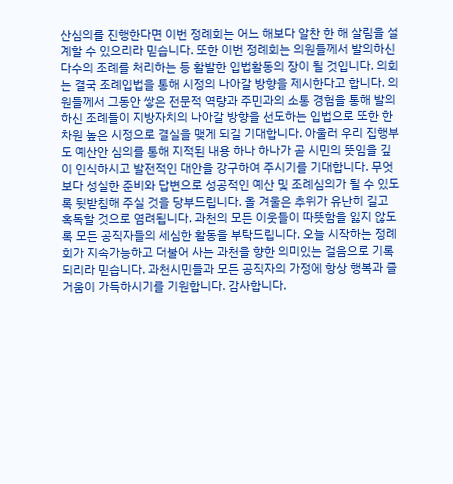산심의를 진행한다면 이번 정례회는 어느 해보다 알찬 한 해 살림을 설계할 수 있으리라 믿습니다. 또한 이번 정례회는 의원들께서 발의하신 다수의 조례를 처리하는 등 활발한 입법활동의 장이 될 것입니다. 의회는 결국 조례입법을 통해 시정의 나아갈 방향을 제시한다고 합니다. 의원들께서 그동안 쌓은 전문적 역량과 주민과의 소통 경험을 통해 발의하신 조례들이 지방자치의 나아갈 방향을 선도하는 입법으로 또한 한 차원 높은 시정으로 결실을 맺게 되길 기대합니다. 아울러 우리 집행부도 예산안 심의를 통해 지적된 내용 하나 하나가 곧 시민의 뜻임을 깊이 인식하시고 발전적인 대안을 강구하여 주시기를 기대합니다. 무엇보다 성실한 준비와 답변으로 성공적인 예산 및 조례심의가 될 수 있도록 뒷받침해 주실 것을 당부드립니다. 올 겨울은 추위가 유난히 길고 혹독할 것으로 염려됩니다. 과천의 모든 이웃들이 따뜻함을 잃지 않도록 모든 공직자들의 세심한 활동을 부탁드립니다. 오늘 시작하는 정례회가 지속가능하고 더불어 사는 과천을 향한 의미있는 걸음으로 기록되리라 믿습니다. 과천시민들과 모든 공직자의 가정에 항상 행복과 즐거움이 가득하시기를 기원합니다. 감사합니다.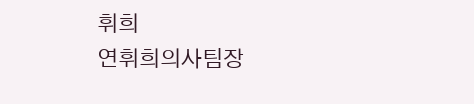휘희
연휘희의사팀장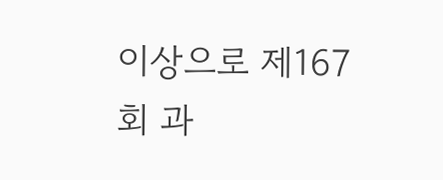이상으로 제167회 과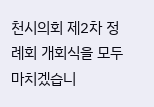천시의회 제2차 정례회 개회식을 모두 마치겠습니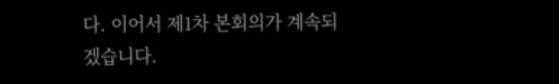다. 이어서 제1차 본회의가 계속되겠습니다.